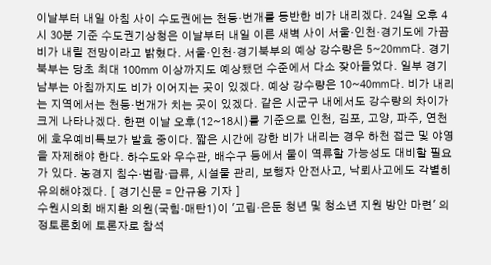이날부터 내일 아침 사이 수도권에는 천둥·번개를 동반한 비가 내리겠다. 24일 오후 4시 30분 기준 수도권기상청은 이날부터 내일 이른 새벽 사이 서울·인천·경기도에 가끔 비가 내릴 전망이라고 밝혔다. 서울·인천·경기북부의 예상 강수량은 5~20㎜다. 경기북부는 당초 최대 100㎜ 이상까지도 예상됐던 수준에서 다소 잦아들었다. 일부 경기남부는 아침까지도 비가 이어지는 곳이 있겠다. 예상 강수량은 10~40㎜다. 비가 내리는 지역에서는 천둥·번개가 치는 곳이 있겠다. 같은 시군구 내에서도 강수량의 차이가 크게 나타나겠다. 한편 이날 오후(12~18시)를 기준으로 인천, 김포, 고양, 파주, 연천에 호우예비특보가 발효 중이다. 짧은 시간에 강한 비가 내리는 경우 하천 접근 및 야영을 자제해야 한다. 하수도와 우수관, 배수구 등에서 물이 역류할 가능성도 대비할 필요가 있다. 농경지 침수·범람·급류, 시설물 관리, 보행자 안전사고, 낙뢰사고에도 각별히 유의해야겠다. [ 경기신문 = 안규용 기자 ]
수원시의회 배지환 의원(국힘·매탄1)이 '고립·은둔 청년 및 청소년 지원 방안 마련' 의정토론회에 토론자로 참석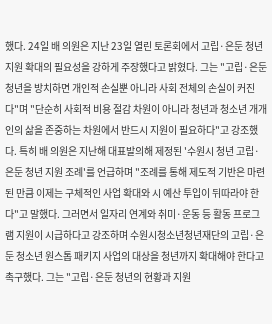했다. 24일 배 의원은 지난 23일 열린 토론회에서 고립·은둔 청년 지원 확대의 필요성을 강하게 주장했다고 밝혔다. 그는 "고립·은둔 청년을 방치하면 개인적 손실뿐 아니라 사회 전체의 손실이 커진다"며 "단순히 사회적 비용 절감 차원이 아니라 청년과 청소년 개개인의 삶을 존중하는 차원에서 반드시 지원이 필요하다"고 강조했다. 특히 배 의원은 지난해 대표발의해 제정된 '수원시 청년 고립·은둔 청년 지원 조례'를 언급하며 "조례를 통해 제도적 기반은 마련된 만큼 이제는 구체적인 사업 확대와 시 예산 투입이 뒤따라야 한다"고 말했다. 그러면서 일자리 연계와 취미·운동 등 활동 프로그램 지원이 시급하다고 강조하며 수원시청소년청년재단의 고립·은둔 청소년 원스톱 패키지 사업의 대상을 청년까지 확대해야 한다고 촉구했다. 그는 "고립·은둔 청년의 현황과 지원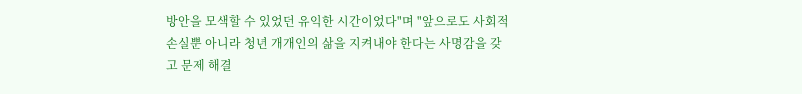방안을 모색할 수 있었던 유익한 시간이었다"며 "앞으로도 사회적 손실뿐 아니라 청년 개개인의 삶을 지켜내야 한다는 사명감을 갖고 문제 해결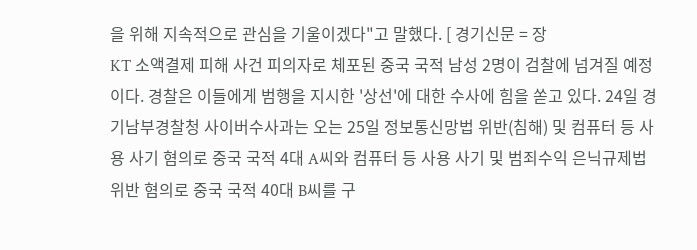을 위해 지속적으로 관심을 기울이겠다"고 말했다. [ 경기신문 = 장
KT 소액결제 피해 사건 피의자로 체포된 중국 국적 남성 2명이 검찰에 넘겨질 예정이다. 경찰은 이들에게 범행을 지시한 '상선'에 대한 수사에 힘을 쏟고 있다. 24일 경기남부경찰청 사이버수사과는 오는 25일 정보통신망법 위반(침해) 및 컴퓨터 등 사용 사기 혐의로 중국 국적 4대 A씨와 컴퓨터 등 사용 사기 및 범죄수익 은닉규제법 위반 혐의로 중국 국적 40대 B씨를 구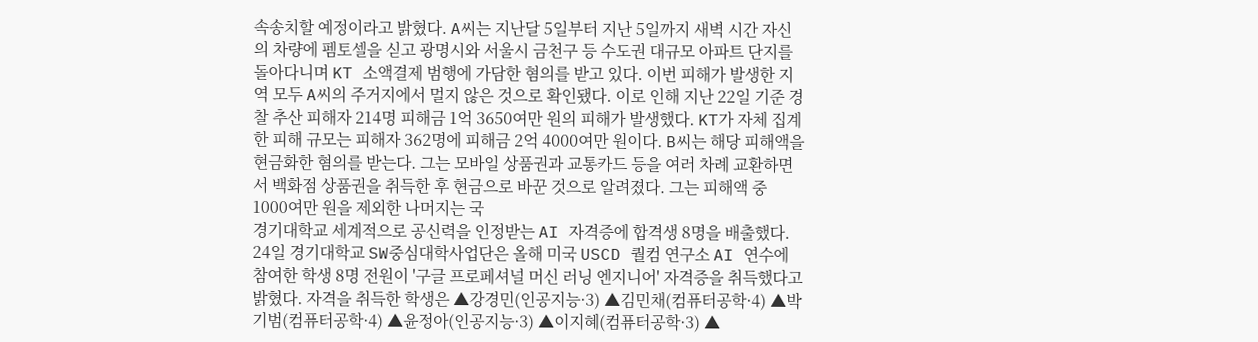속송치할 예정이라고 밝혔다. A씨는 지난달 5일부터 지난 5일까지 새벽 시간 자신의 차량에 펨토셀을 싣고 광명시와 서울시 금천구 등 수도권 대규모 아파트 단지를 돌아다니며 KT 소액결제 범행에 가담한 혐의를 받고 있다. 이번 피해가 발생한 지역 모두 A씨의 주거지에서 멀지 않은 것으로 확인됐다. 이로 인해 지난 22일 기준 경찰 추산 피해자 214명 피해금 1억 3650여만 원의 피해가 발생했다. KT가 자체 집계한 피해 규모는 피해자 362명에 피해금 2억 4000여만 원이다. B씨는 해당 피해액을 현금화한 혐의를 받는다. 그는 모바일 상품권과 교통카드 등을 여러 차례 교환하면서 백화점 상품권을 취득한 후 현금으로 바꾼 것으로 알려졌다. 그는 피해액 중 1000여만 원을 제외한 나머지는 국
경기대학교 세계적으로 공신력을 인정받는 AI 자격증에 합격생 8명을 배출했다. 24일 경기대학교 SW중심대학사업단은 올해 미국 USCD 퀄컴 연구소 AI 연수에 참여한 학생 8명 전원이 '구글 프로페셔널 머신 러닝 엔지니어' 자격증을 취득했다고 밝혔다. 자격을 취득한 학생은 ▲강경민(인공지능·3) ▲김민채(컴퓨터공학·4) ▲박기범(컴퓨터공학·4) ▲윤정아(인공지능·3) ▲이지혜(컴퓨터공학·3) ▲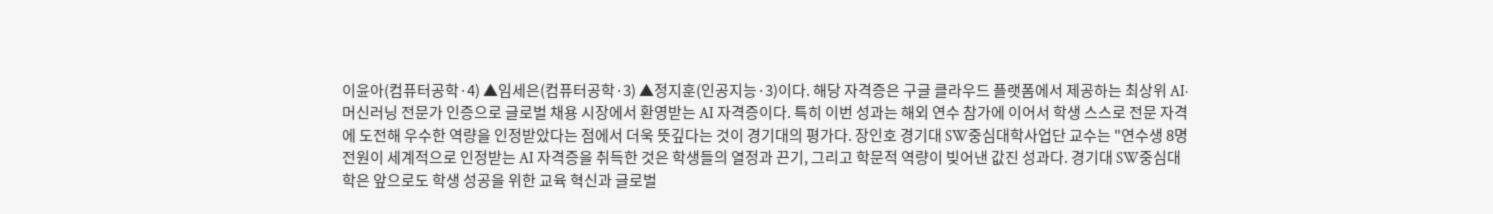이윤아(컴퓨터공학·4) ▲임세은(컴퓨터공학·3) ▲정지훈(인공지능·3)이다. 해당 자격증은 구글 클라우드 플랫폼에서 제공하는 최상위 AI·머신러닝 전문가 인증으로 글로벌 채용 시장에서 환영받는 AI 자격증이다. 특히 이번 성과는 해외 연수 참가에 이어서 학생 스스로 전문 자격에 도전해 우수한 역량을 인정받았다는 점에서 더욱 뜻깊다는 것이 경기대의 평가다. 장인호 경기대 SW중심대학사업단 교수는 "연수생 8명 전원이 세계적으로 인정받는 AI 자격증을 취득한 것은 학생들의 열정과 끈기, 그리고 학문적 역량이 빚어낸 값진 성과다. 경기대 SW중심대학은 앞으로도 학생 성공을 위한 교육 혁신과 글로벌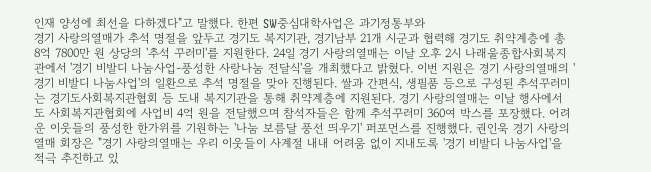인재 양성에 최선을 다하겠다"고 말했다. 한편 SW중심대학사업은 과기정통부와
경기 사랑의열매가 추석 명절을 앞두고 경기도 복지기관, 경기남부 21개 시군과 협력해 경기도 취약계층에 총 8억 7800만 원 상당의 '추석 꾸러미'를 지원한다. 24일 경기 사랑의열매는 이날 오후 2시 나래울종합사회복지관에서 '경기 비발디 나눔사업-풍성한 사랑나눔 전달식'을 개최했다고 밝혔다. 이번 지원은 경기 사랑의열매의 '경기 비발디 나눔사업'의 일환으로 추석 명절을 맞아 진행된다. 쌀과 간편식, 생필품 등으로 구성된 추석꾸러미는 경기도사회복지관협회 등 도내 복지기관을 통해 취약계층에 지원된다. 경기 사랑의열매는 이날 행사에서 도 사회복지관협회에 사업비 4억 원을 전달했으며 참석자들은 함께 추석꾸러미 360여 박스를 포장했다. 어려운 이웃들의 풍성한 한가위를 기원하는 '나눔 보름달 풍선 띄우기' 퍼포먼스를 진행했다. 권인욱 경기 사랑의열매 회장은 "경기 사랑의열매는 우리 이웃들이 사계절 내내 어려움 없이 지내도록 '경기 비발디 나눔사업'을 적극 추진하고 있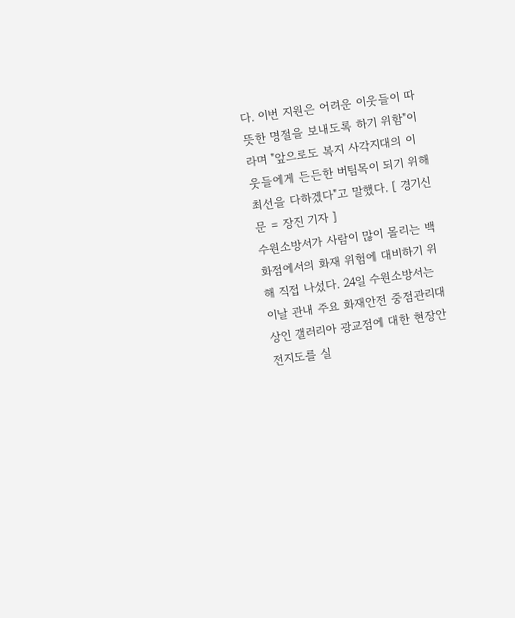다. 이번 지원은 어려운 이웃들이 따뜻한 명절을 보내도록 하기 위함"이라며 "앞으로도 복지 사각지대의 이웃들에게 든든한 버팀목이 되기 위해 최선을 다하겠다"고 말했다. [ 경기신문 = 장진 기자 ]
수원소방서가 사람이 많이 몰리는 백화점에서의 화재 위험에 대비하기 위해 직접 나섰다. 24일 수원소방서는 이날 관내 주요 화재안전 중점관리대상인 갤러리아 광교점에 대한 현장안전지도를 실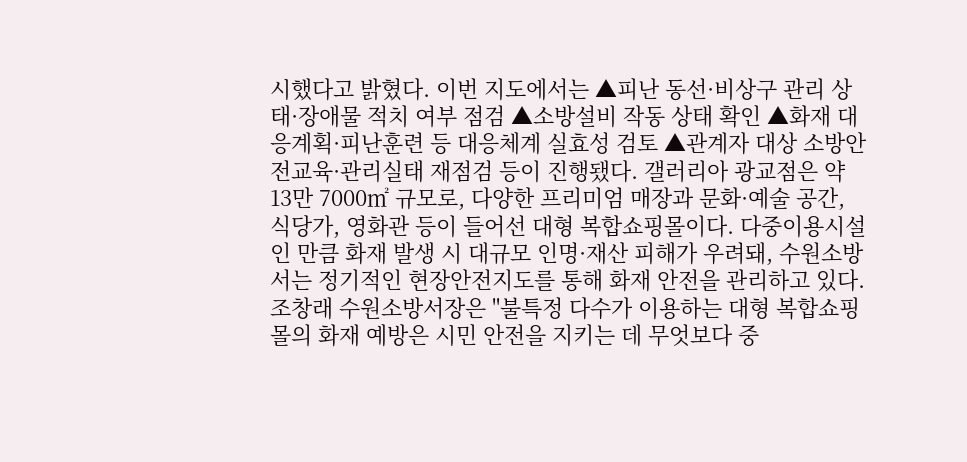시했다고 밝혔다. 이번 지도에서는 ▲피난 동선·비상구 관리 상태·장애물 적치 여부 점검 ▲소방설비 작동 상태 확인 ▲화재 대응계획·피난훈련 등 대응체계 실효성 검토 ▲관계자 대상 소방안전교육·관리실태 재점검 등이 진행됐다. 갤러리아 광교점은 약 13만 7000㎡ 규모로, 다양한 프리미엄 매장과 문화·예술 공간, 식당가, 영화관 등이 들어선 대형 복합쇼핑몰이다. 다중이용시설인 만큼 화재 발생 시 대규모 인명·재산 피해가 우려돼, 수원소방서는 정기적인 현장안전지도를 통해 화재 안전을 관리하고 있다. 조창래 수원소방서장은 "불특정 다수가 이용하는 대형 복합쇼핑몰의 화재 예방은 시민 안전을 지키는 데 무엇보다 중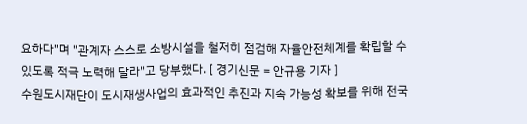요하다"며 "관계자 스스로 소방시설을 철저히 점검해 자율안전체계를 확립할 수 있도록 적극 노력해 달라"고 당부했다. [ 경기신문 = 안규용 기자 ]
수원도시재단이 도시재생사업의 효과적인 추진과 지속 가능성 확보를 위해 전국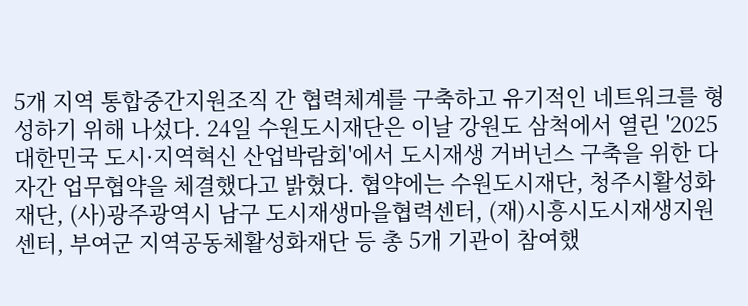5개 지역 통합중간지원조직 간 협력체계를 구축하고 유기적인 네트워크를 형성하기 위해 나섰다. 24일 수원도시재단은 이날 강원도 삼척에서 열린 '2025 대한민국 도시·지역혁신 산업박람회'에서 도시재생 거버넌스 구축을 위한 다자간 업무협약을 체결했다고 밝혔다. 협약에는 수원도시재단, 청주시활성화재단, (사)광주광역시 남구 도시재생마을협력센터, (재)시흥시도시재생지원센터, 부여군 지역공동체활성화재단 등 총 5개 기관이 참여했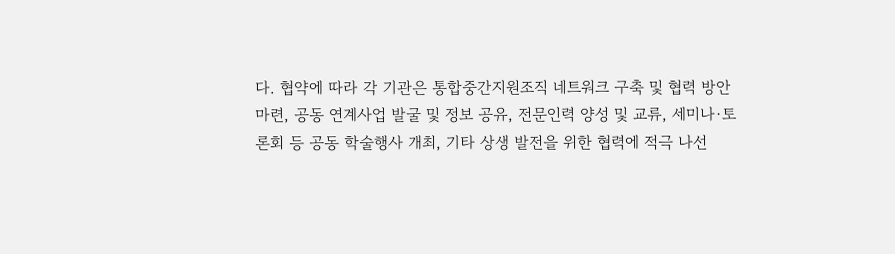다. 협약에 따라 각 기관은 통합중간지원조직 네트워크 구축 및 협력 방안 마련, 공동 연계사업 발굴 및 정보 공유, 전문인력 양성 및 교류, 세미나·토론회 등 공동 학술행사 개최, 기타 상생 발전을 위한 협력에 적극 나선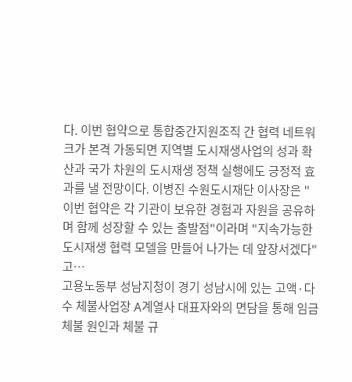다. 이번 협약으로 통합중간지원조직 간 협력 네트워크가 본격 가동되면 지역별 도시재생사업의 성과 확산과 국가 차원의 도시재생 정책 실행에도 긍정적 효과를 낼 전망이다. 이병진 수원도시재단 이사장은 "이번 협약은 각 기관이 보유한 경험과 자원을 공유하며 함께 성장할 수 있는 출발점"이라며 "지속가능한 도시재생 협력 모델을 만들어 나가는 데 앞장서겠다"고…
고용노동부 성남지청이 경기 성남시에 있는 고액·다수 체불사업장 A계열사 대표자와의 면담을 통해 임금체불 원인과 체불 규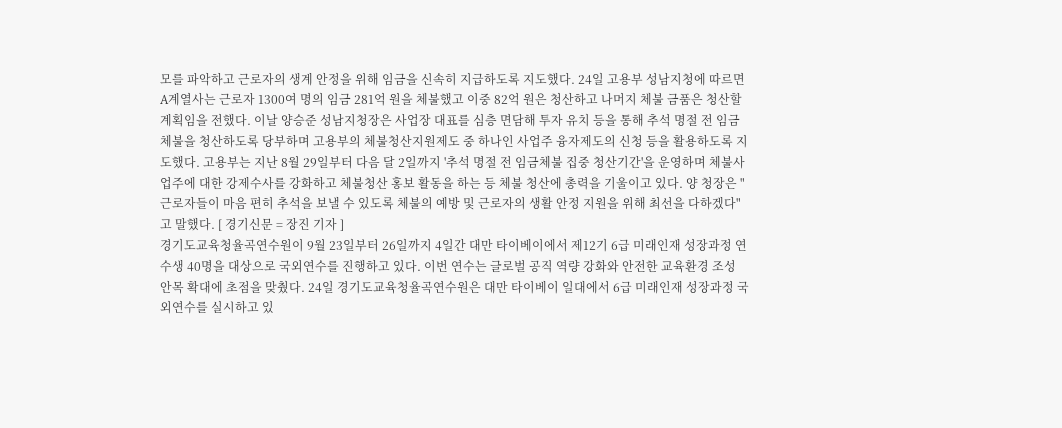모를 파악하고 근로자의 생계 안정을 위해 임금을 신속히 지급하도록 지도했다. 24일 고용부 성남지청에 따르면 A계열사는 근로자 1300여 명의 임금 281억 원을 체불했고 이중 82억 원은 청산하고 나머지 체불 금품은 청산할 계획임을 전했다. 이날 양승준 성남지청장은 사업장 대표를 심층 면담해 투자 유치 등을 통해 추석 명절 전 임금 체불을 청산하도록 당부하며 고용부의 체불청산지원제도 중 하나인 사업주 융자제도의 신청 등을 활용하도록 지도했다. 고용부는 지난 8월 29일부터 다음 달 2일까지 '추석 명절 전 임금체불 집중 청산기간'을 운영하며 체불사업주에 대한 강제수사를 강화하고 체불청산 홍보 활동을 하는 등 체불 청산에 총력을 기울이고 있다. 양 청장은 "근로자들이 마음 편히 추석을 보낼 수 있도록 체불의 예방 및 근로자의 생활 안정 지원을 위해 최선을 다하겠다"고 말했다. [ 경기신문 = 장진 기자 ]
경기도교육청율곡연수원이 9월 23일부터 26일까지 4일간 대만 타이베이에서 제12기 6급 미래인재 성장과정 연수생 40명을 대상으로 국외연수를 진행하고 있다. 이번 연수는 글로벌 공직 역량 강화와 안전한 교육환경 조성 안목 확대에 초점을 맞췄다. 24일 경기도교육청율곡연수원은 대만 타이베이 일대에서 6급 미래인재 성장과정 국외연수를 실시하고 있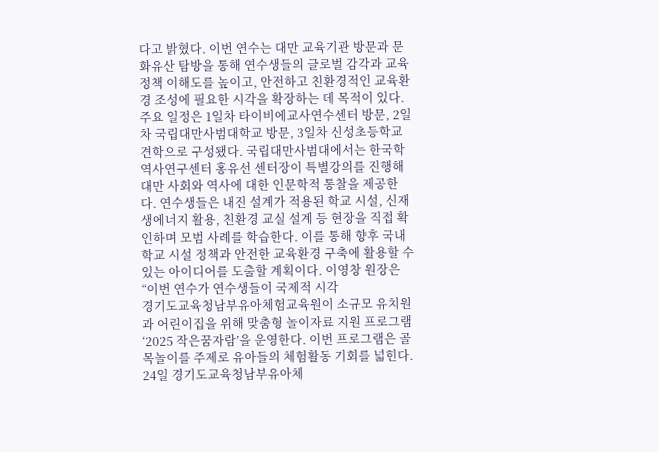다고 밝혔다. 이번 연수는 대만 교육기관 방문과 문화유산 탐방을 통해 연수생들의 글로벌 감각과 교육정책 이해도를 높이고, 안전하고 친환경적인 교육환경 조성에 필요한 시각을 확장하는 데 목적이 있다. 주요 일정은 1일차 타이비에교사연수센터 방문, 2일차 국립대만사범대학교 방문, 3일차 신성초등학교 견학으로 구성됐다. 국립대만사범대에서는 한국학 역사연구센터 홍유선 센터장이 특별강의를 진행해 대만 사회와 역사에 대한 인문학적 통찰을 제공한다. 연수생들은 내진 설계가 적용된 학교 시설, 신재생에너지 활용, 친환경 교실 설계 등 현장을 직접 확인하며 모범 사례를 학습한다. 이를 통해 향후 국내 학교 시설 정책과 안전한 교육환경 구축에 활용할 수 있는 아이디어를 도출할 계획이다. 이영창 원장은 “이번 연수가 연수생들이 국제적 시각
경기도교육청남부유아체험교육원이 소규모 유치원과 어린이집을 위해 맞춤형 놀이자료 지원 프로그램 ‘2025 작은꿈자람’을 운영한다. 이번 프로그램은 골목놀이를 주제로 유아들의 체험활동 기회를 넓힌다. 24일 경기도교육청남부유아체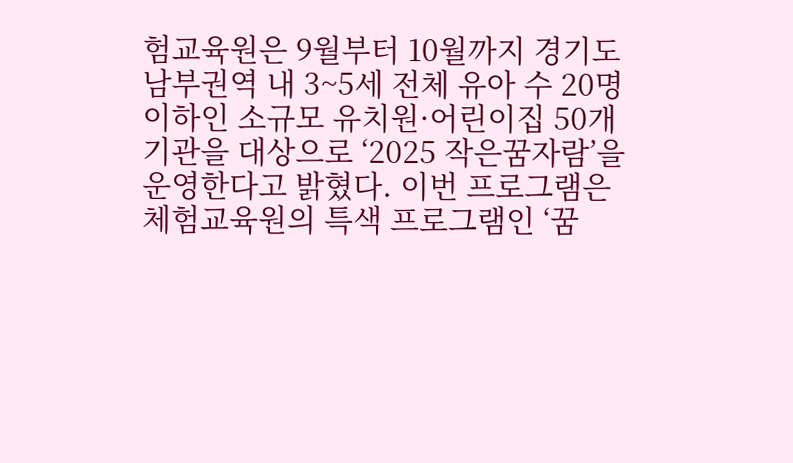험교육원은 9월부터 10월까지 경기도 남부권역 내 3~5세 전체 유아 수 20명 이하인 소규모 유치원·어린이집 50개 기관을 대상으로 ‘2025 작은꿈자람’을 운영한다고 밝혔다. 이번 프로그램은 체험교육원의 특색 프로그램인 ‘꿈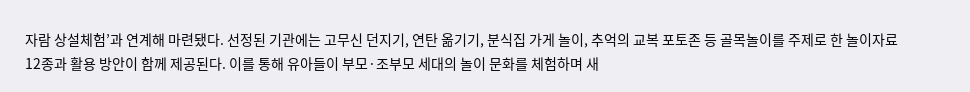자람 상설체험’과 연계해 마련됐다. 선정된 기관에는 고무신 던지기, 연탄 옮기기, 분식집 가게 놀이, 추억의 교복 포토존 등 골목놀이를 주제로 한 놀이자료 12종과 활용 방안이 함께 제공된다. 이를 통해 유아들이 부모·조부모 세대의 놀이 문화를 체험하며 새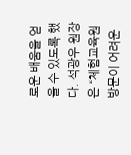로운 배움을 얻을 수 있도록 했다. 석광우 원장은 “체험교육원 방문이 어려운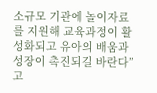소규모 기관에 놀이자료를 지원해 교육과정이 활성화되고 유아의 배움과 성장이 촉진되길 바란다”고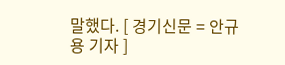말했다. [ 경기신문 = 안규용 기자 ]